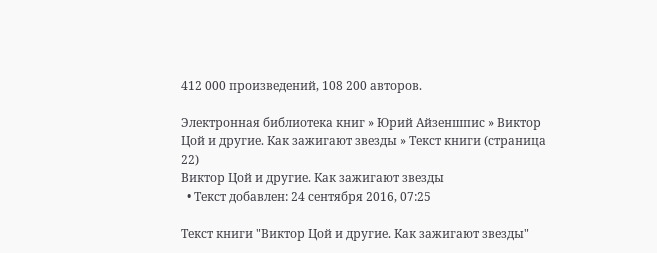412 000 произведений, 108 200 авторов.

Электронная библиотека книг » Юрий Айзеншпис » Виктор Цой и другие. Как зажигают звезды » Текст книги (страница 22)
Виктор Цой и другие. Как зажигают звезды
  • Текст добавлен: 24 сентября 2016, 07:25

Текст книги "Виктор Цой и другие. Как зажигают звезды"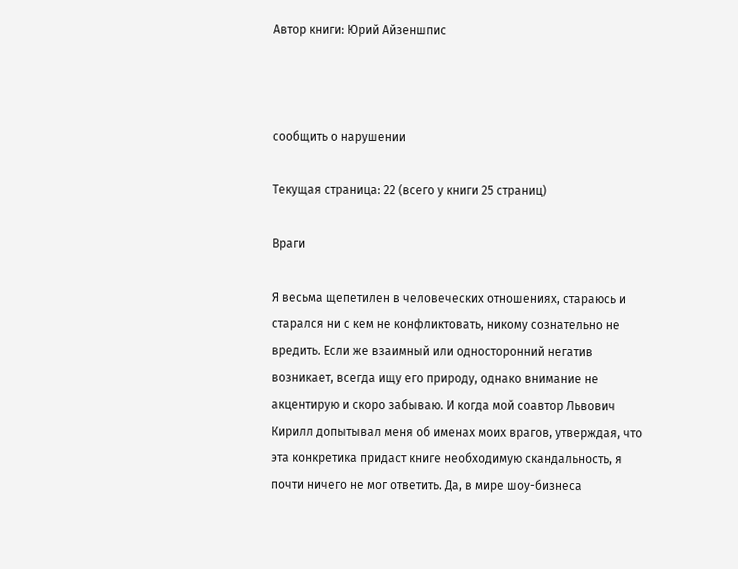Автор книги: Юрий Айзеншпис



сообщить о нарушении

Текущая страница: 22 (всего у книги 25 страниц)

Враги

Я весьма щепетилен в человеческих отношениях, стараюсь и старался ни с кем не конфликтовать, никому сознательно не вредить. Если же взаимный или односторонний негатив возникает, всегда ищу его природу, однако внимание не акцентирую и скоро забываю. И когда мой соавтор Львович Кирилл допытывал меня об именах моих врагов, утверждая, что эта конкретика придаст книге необходимую скандальность, я почти ничего не мог ответить. Да, в мире шоу-бизнеса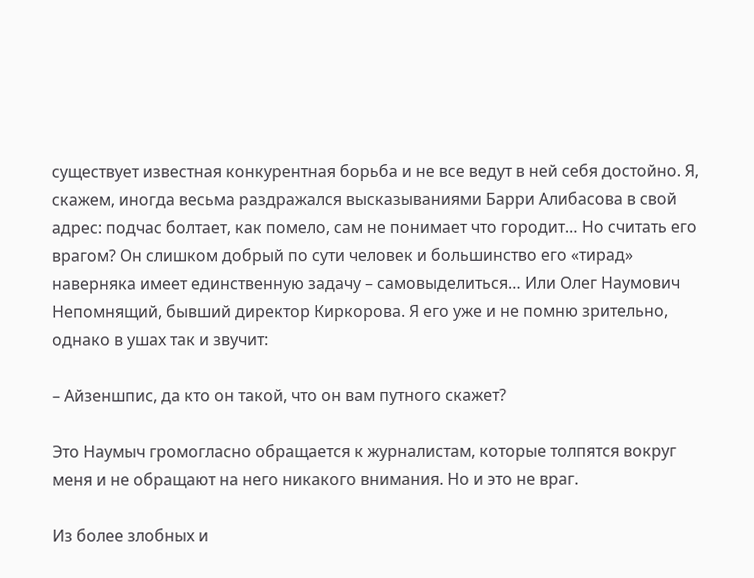существует известная конкурентная борьба и не все ведут в ней себя достойно. Я, скажем, иногда весьма раздражался высказываниями Барри Алибасова в свой адрес: подчас болтает, как помело, сам не понимает что городит… Но считать его врагом? Он слишком добрый по сути человек и большинство его «тирад» наверняка имеет единственную задачу – самовыделиться… Или Олег Наумович Непомнящий, бывший директор Киркорова. Я его уже и не помню зрительно, однако в ушах так и звучит:

– Айзеншпис, да кто он такой, что он вам путного скажет?

Это Наумыч громогласно обращается к журналистам, которые толпятся вокруг меня и не обращают на него никакого внимания. Но и это не враг.

Из более злобных и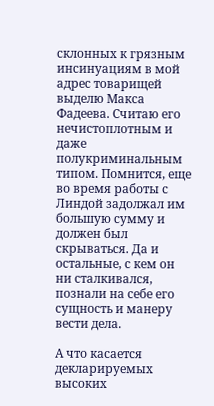склонных к грязным инсинуациям в мой адрес товарищей выделю Макса Фадеева. Считаю его нечистоплотным и даже полукриминальным типом. Помнится, еще во время работы с Линдой задолжал им большую сумму и должен был скрываться. Да и остальные, с кем он ни сталкивался, познали на себе его сущность и манеру вести дела.

А что касается декларируемых высоких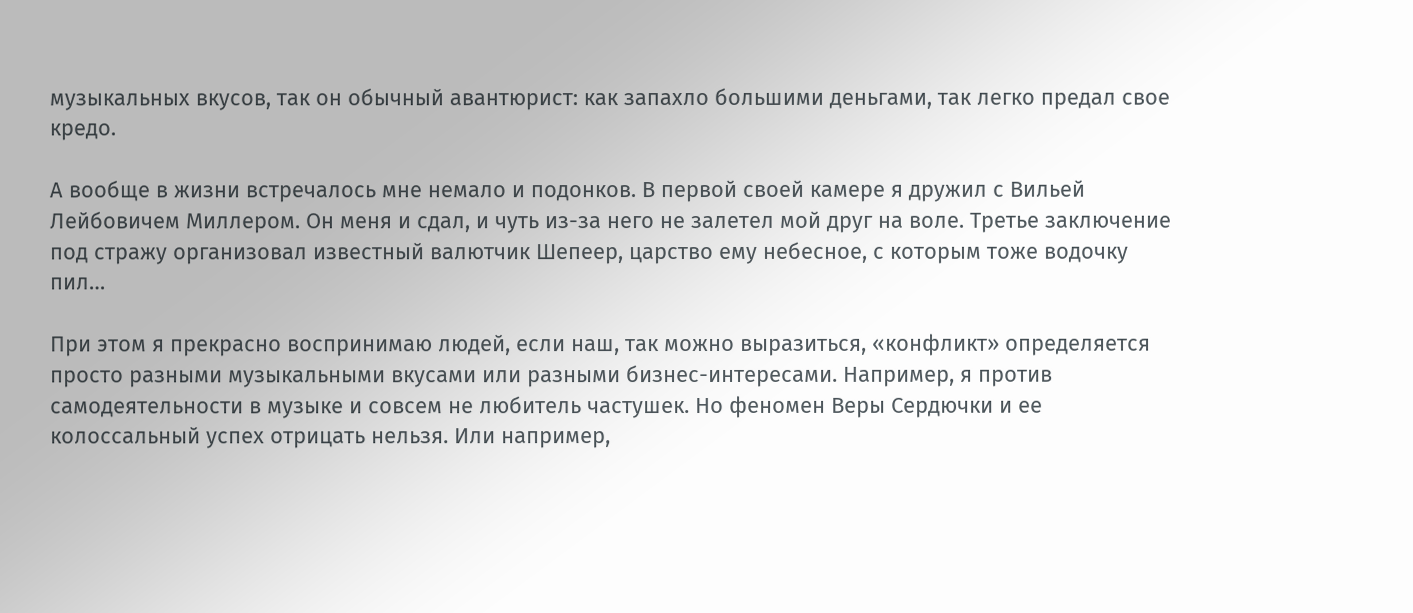музыкальных вкусов, так он обычный авантюрист: как запахло большими деньгами, так легко предал свое кредо.

А вообще в жизни встречалось мне немало и подонков. В первой своей камере я дружил с Вильей Лейбовичем Миллером. Он меня и сдал, и чуть из-за него не залетел мой друг на воле. Третье заключение под стражу организовал известный валютчик Шепеер, царство ему небесное, с которым тоже водочку пил…

При этом я прекрасно воспринимаю людей, если наш, так можно выразиться, «конфликт» определяется просто разными музыкальными вкусами или разными бизнес-интересами. Например, я против самодеятельности в музыке и совсем не любитель частушек. Но феномен Веры Сердючки и ее колоссальный успех отрицать нельзя. Или например,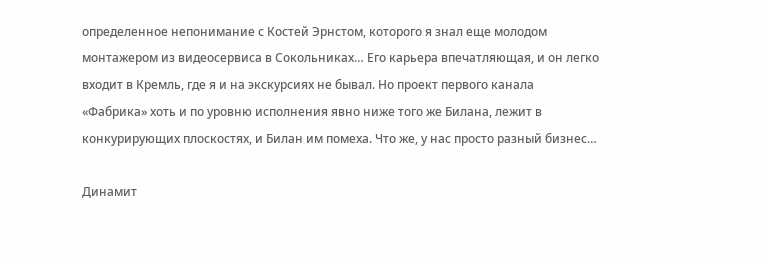определенное непонимание с Костей Эрнстом, которого я знал еще молодом монтажером из видеосервиса в Сокольниках… Его карьера впечатляющая, и он легко входит в Кремль, где я и на экскурсиях не бывал. Но проект первого канала «Фабрика» хоть и по уровню исполнения явно ниже того же Билана, лежит в конкурирующих плоскостях, и Билан им помеха. Что же, у нас просто разный бизнес…

Динамит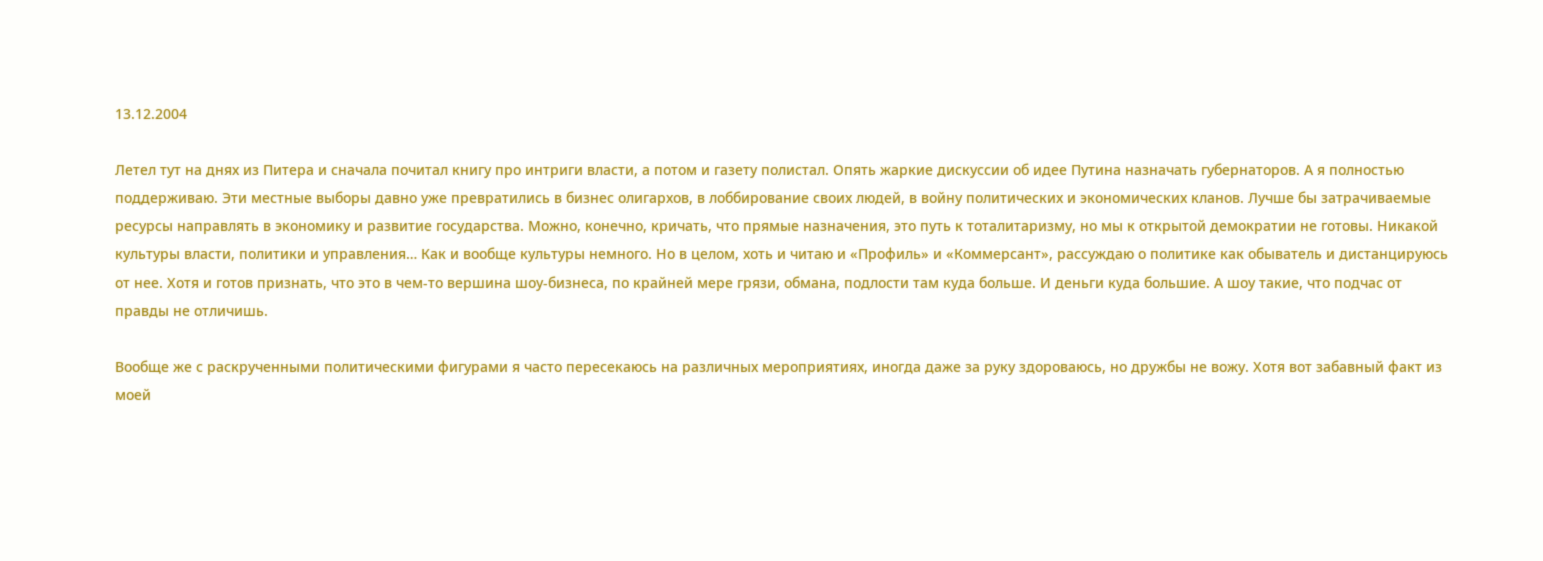13.12.2004

Летел тут на днях из Питера и сначала почитал книгу про интриги власти, а потом и газету полистал. Опять жаркие дискуссии об идее Путина назначать губернаторов. А я полностью поддерживаю. Эти местные выборы давно уже превратились в бизнес олигархов, в лоббирование своих людей, в войну политических и экономических кланов. Лучше бы затрачиваемые ресурсы направлять в экономику и развитие государства. Можно, конечно, кричать, что прямые назначения, это путь к тоталитаризму, но мы к открытой демократии не готовы. Никакой культуры власти, политики и управления… Как и вообще культуры немного. Но в целом, хоть и читаю и «Профиль» и «Коммерсант», рассуждаю о политике как обыватель и дистанцируюсь от нее. Хотя и готов признать, что это в чем-то вершина шоу-бизнеса, по крайней мере грязи, обмана, подлости там куда больше. И деньги куда большие. А шоу такие, что подчас от правды не отличишь.

Вообще же с раскрученными политическими фигурами я часто пересекаюсь на различных мероприятиях, иногда даже за руку здороваюсь, но дружбы не вожу. Хотя вот забавный факт из моей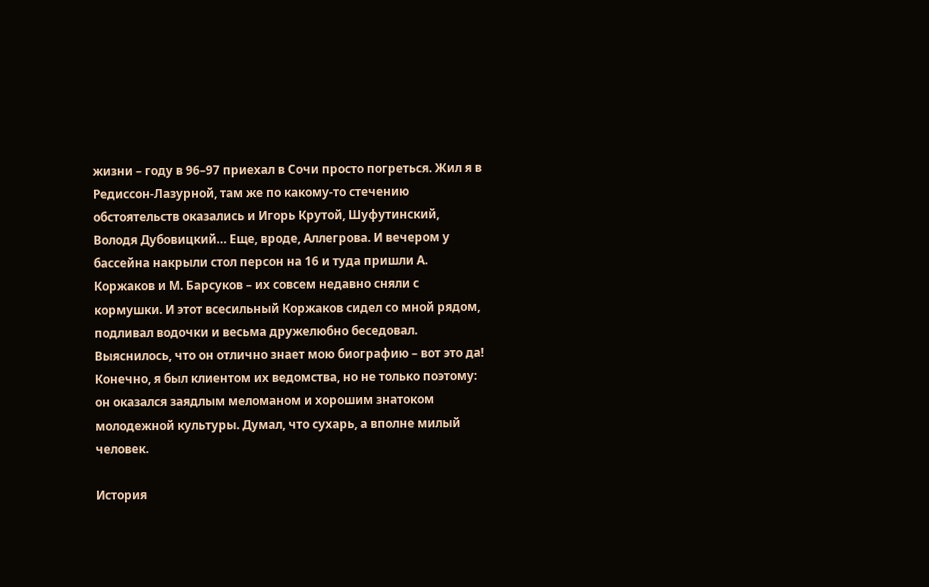жизни – году в 96–97 приехал в Сочи просто погреться. Жил я в Редиссон-Лазурной, там же по какому-то стечению обстоятельств оказались и Игорь Крутой, Шуфутинский, Володя Дубовицкий… Еще, вроде, Аллегрова. И вечером у бассейна накрыли стол персон на 16 и туда пришли А. Коржаков и М. Барсуков – их совсем недавно сняли с кормушки. И этот всесильный Коржаков сидел со мной рядом, подливал водочки и весьма дружелюбно беседовал. Выяснилось, что он отлично знает мою биографию – вот это да! Конечно, я был клиентом их ведомства, но не только поэтому: он оказался заядлым меломаном и хорошим знатоком молодежной культуры. Думал, что сухарь, а вполне милый человек.

История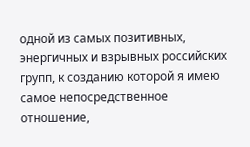одной из самых позитивных, энергичных и взрывных российских групп, к созданию которой я имею самое непосредственное отношение,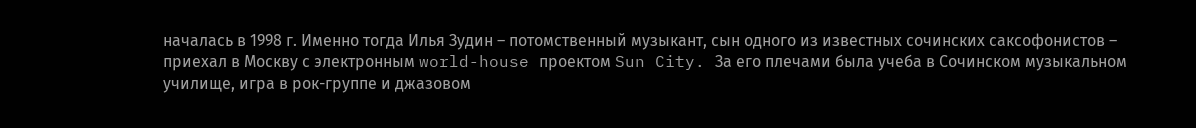началась в 1998 г. Именно тогда Илья Зудин – потомственный музыкант, сын одного из известных сочинских саксофонистов – приехал в Москву с электронным world-house проектом Sun City. За его плечами была учеба в Сочинском музыкальном училище, игра в рок-группе и джазовом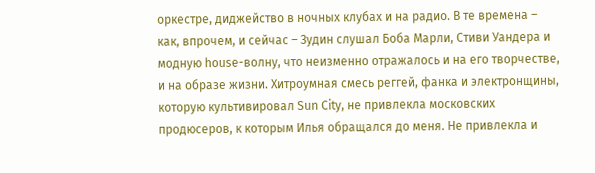оркестре, диджейство в ночных клубах и на радио. В те времена – как, впрочем, и сейчас – Зудин слушал Боба Марли, Стиви Уандера и модную house-волну, что неизменно отражалось и на его творчестве, и на образе жизни. Хитроумная смесь реггей, фанка и электронщины, которую культивировал Sun City, не привлекла московских продюсеров, к которым Илья обращался до меня. Не привлекла и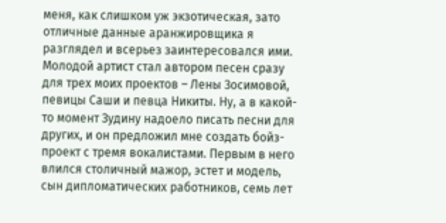меня, как слишком уж экзотическая, зато отличные данные аранжировщика я разглядел и всерьез заинтересовался ими. Молодой артист стал автором песен сразу для трех моих проектов – Лены Зосимовой, певицы Саши и певца Никиты. Ну, а в какой-то момент Зудину надоело писать песни для других, и он предложил мне создать бойз-проект с тремя вокалистами. Первым в него влился столичный мажор, эстет и модель, сын дипломатических работников, семь лет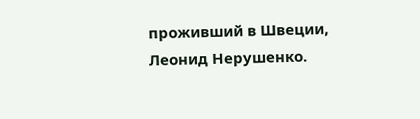проживший в Швеции, Леонид Нерушенко.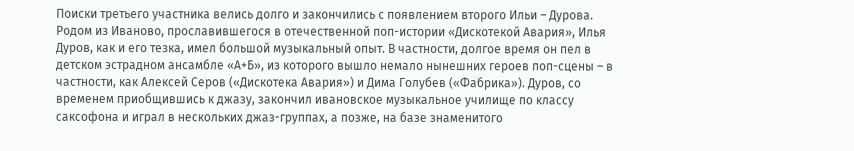Поиски третьего участника велись долго и закончились с появлением второго Ильи – Дурова. Родом из Иваново, прославившегося в отечественной поп-истории «Дискотекой Авария», Илья Дуров, как и его тезка, имел большой музыкальный опыт. В частности, долгое время он пел в детском эстрадном ансамбле «А+Б», из которого вышло немало нынешних героев поп-сцены – в частности, как Алексей Серов («Дискотека Авария») и Дима Голубев («Фабрика»). Дуров, со временем приобщившись к джазу, закончил ивановское музыкальное училище по классу саксофона и играл в нескольких джаз-группах, а позже, на базе знаменитого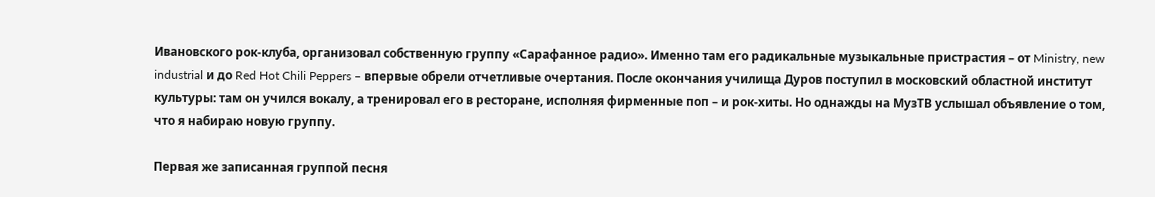Ивановского рок-клуба, организовал собственную группу «Сарафанное радио». Именно там его радикальные музыкальные пристрастия – от Ministry, new industrial и до Red Hot Chili Peppers – впервые обрели отчетливые очертания. После окончания училища Дуров поступил в московский областной институт культуры: там он учился вокалу, а тренировал его в ресторане, исполняя фирменные поп – и рок-хиты. Но однажды на МузТВ услышал объявление о том, что я набираю новую группу.

Первая же записанная группой песня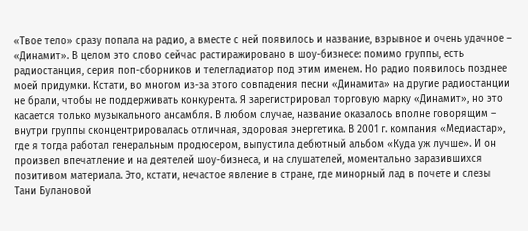«Твое тело» сразу попала на радио, а вместе с ней появилось и название, взрывное и очень удачное – «Динамит». В целом это слово сейчас растиражировано в шоу-бизнесе: помимо группы, есть радиостанция, серия поп-сборников и телегладиатор под этим именем. Но радио появилось позднее моей придумки. Кстати, во многом из-за этого совпадения песни «Динамита» на другие радиостанции не брали, чтобы не поддерживать конкурента. Я зарегистрировал торговую марку «Динамит», но это касается только музыкального ансамбля. В любом случае, название оказалось вполне говорящим – внутри группы сконцентрировалась отличная, здоровая энергетика. В 2001 г. компания «Медиастар», где я тогда работал генеральным продюсером, выпустила дебютный альбом «Куда уж лучше». И он произвел впечатление и на деятелей шоу-бизнеса, и на слушателей, моментально заразившихся позитивом материала. Это, кстати, нечастое явление в стране, где минорный лад в почете и слезы Тани Булановой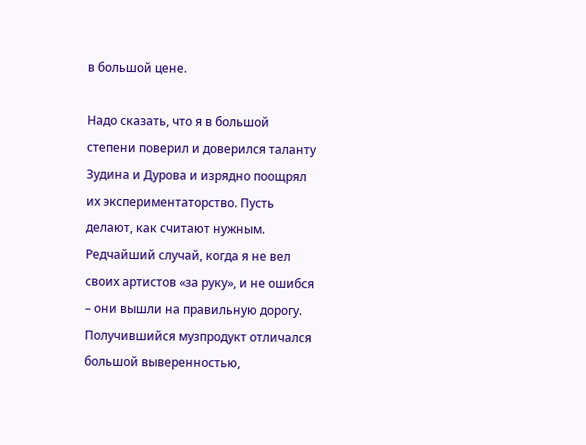в большой цене.

Надо сказать, что я в большой степени поверил и доверился таланту Зудина и Дурова и изрядно поощрял их экспериментаторство. Пусть делают, как считают нужным. Редчайший случай, когда я не вел своих артистов «за руку», и не ошибся – они вышли на правильную дорогу. Получившийся музпродукт отличался большой выверенностью,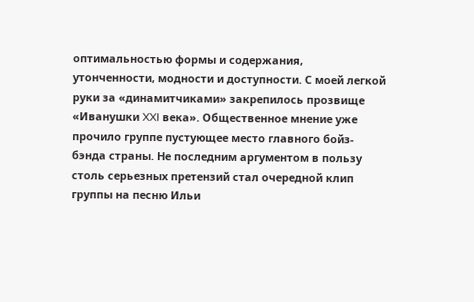оптимальностью формы и содержания, утонченности, модности и доступности. С моей легкой руки за «динамитчиками» закрепилось прозвище «Иванушки XXI века». Общественное мнение уже прочило группе пустующее место главного бойз-бэнда страны. Не последним аргументом в пользу столь серьезных претензий стал очередной клип группы на песню Ильи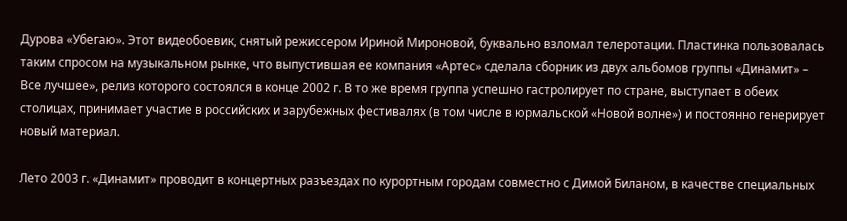Дурова «Убегаю». Этот видеобоевик, снятый режиссером Ириной Мироновой, буквально взломал телеротации. Пластинка пользовалась таким спросом на музыкальном рынке, что выпустившая ее компания «Артес» сделала сборник из двух альбомов группы «Динамит» – Все лучшее», релиз которого состоялся в конце 2002 г. В то же время группа успешно гастролирует по стране, выступает в обеих столицах, принимает участие в российских и зарубежных фестивалях (в том числе в юрмальской «Новой волне») и постоянно генерирует новый материал.

Лето 2003 г. «Динамит» проводит в концертных разъездах по курортным городам совместно с Димой Биланом, в качестве специальных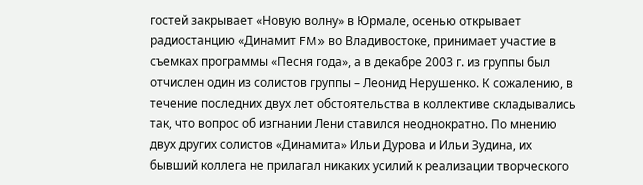гостей закрывает «Новую волну» в Юрмале, осенью открывает радиостанцию «Динамит FM» во Владивостоке, принимает участие в съемках программы «Песня года», а в декабре 2003 г. из группы был отчислен один из солистов группы – Леонид Нерушенко. К сожалению, в течение последних двух лет обстоятельства в коллективе складывались так, что вопрос об изгнании Лени ставился неоднократно. По мнению двух других солистов «Динамита» Ильи Дурова и Ильи Зудина, их бывший коллега не прилагал никаких усилий к реализации творческого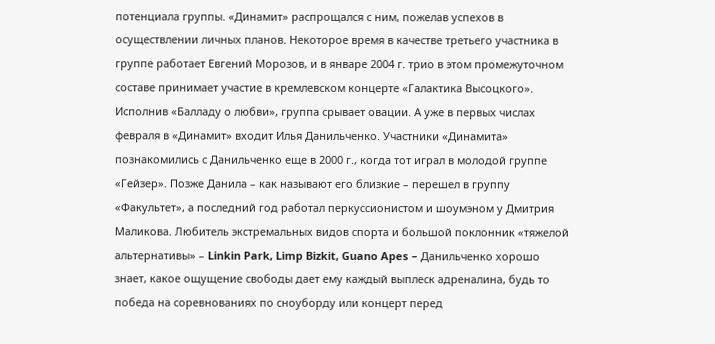потенциала группы. «Динамит» распрощался с ним, пожелав успехов в осуществлении личных планов. Некоторое время в качестве третьего участника в группе работает Евгений Морозов, и в январе 2004 г. трио в этом промежуточном составе принимает участие в кремлевском концерте «Галактика Высоцкого». Исполнив «Балладу о любви», группа срывает овации. А уже в первых числах февраля в «Динамит» входит Илья Данильченко. Участники «Динамита» познакомились с Данильченко еще в 2000 г., когда тот играл в молодой группе «Гейзер». Позже Данила – как называют его близкие – перешел в группу «Факультет», а последний год работал перкуссионистом и шоумэном у Дмитрия Маликова. Любитель экстремальных видов спорта и большой поклонник «тяжелой альтернативы» – Linkin Park, Limp Bizkit, Guano Apes – Данильченко хорошо знает, какое ощущение свободы дает ему каждый выплеск адреналина, будь то победа на соревнованиях по сноуборду или концерт перед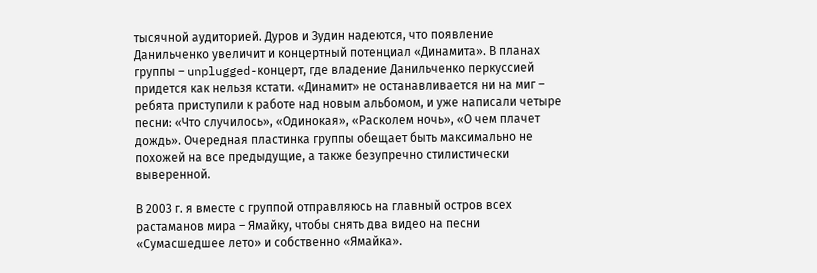тысячной аудиторией. Дуров и Зудин надеются, что появление Данильченко увеличит и концертный потенциал «Динамита». В планах группы – unplugged-концерт, где владение Данильченко перкуссией придется как нельзя кстати. «Динамит» не останавливается ни на миг – ребята приступили к работе над новым альбомом, и уже написали четыре песни: «Что случилось», «Одинокая», «Расколем ночь», «О чем плачет дождь». Очередная пластинка группы обещает быть максимально не похожей на все предыдущие, а также безупречно стилистически выверенной.

В 2003 г. я вместе с группой отправляюсь на главный остров всех растаманов мира – Ямайку, чтобы снять два видео на песни «Сумасшедшее лето» и собственно «Ямайка».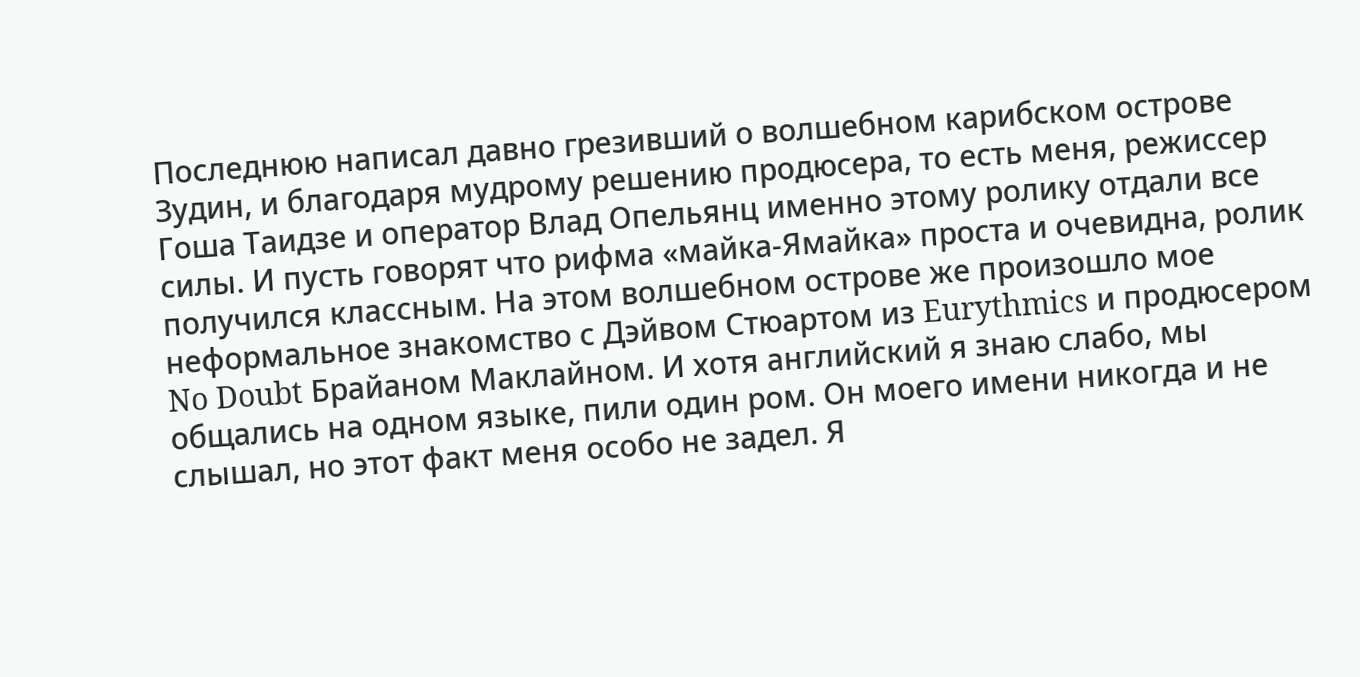Последнюю написал давно грезивший о волшебном карибском острове Зудин, и благодаря мудрому решению продюсера, то есть меня, режиссер Гоша Таидзе и оператор Влад Опельянц именно этому ролику отдали все силы. И пусть говорят что рифма «майка-Ямайка» проста и очевидна, ролик получился классным. На этом волшебном острове же произошло мое неформальное знакомство с Дэйвом Стюартом из Eurythmics и продюсером No Doubt Брайаном Маклайном. И хотя английский я знаю слабо, мы общались на одном языке, пили один ром. Он моего имени никогда и не слышал, но этот факт меня особо не задел. Я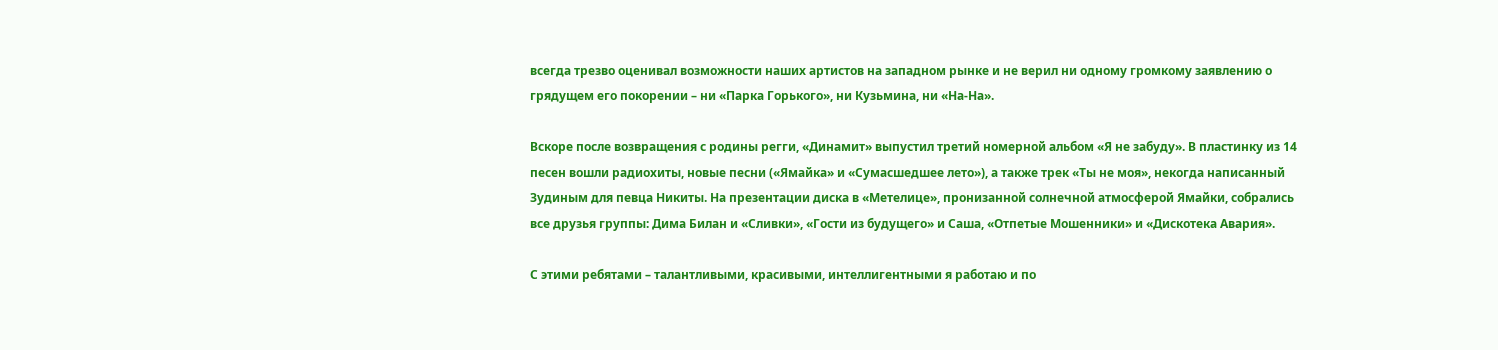всегда трезво оценивал возможности наших артистов на западном рынке и не верил ни одному громкому заявлению о грядущем его покорении – ни «Парка Горького», ни Кузьмина, ни «На-На».

Вскоре после возвращения с родины регги, «Динамит» выпустил третий номерной альбом «Я не забуду». В пластинку из 14 песен вошли радиохиты, новые песни («Ямайка» и «Сумасшедшее лето»), а также трек «Ты не моя», некогда написанный Зудиным для певца Никиты. На презентации диска в «Метелице», пронизанной солнечной атмосферой Ямайки, собрались все друзья группы: Дима Билан и «Сливки», «Гости из будущего» и Саша, «Отпетые Мошенники» и «Дискотека Авария».

С этими ребятами – талантливыми, красивыми, интеллигентными я работаю и по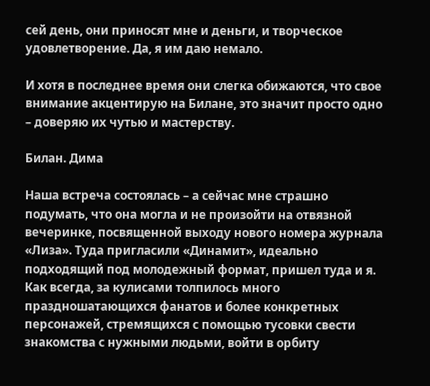сей день, они приносят мне и деньги, и творческое удовлетворение. Да, я им даю немало.

И хотя в последнее время они слегка обижаются, что свое внимание акцентирую на Билане, это значит просто одно – доверяю их чутью и мастерству.

Билан. Дима

Наша встреча состоялась – а сейчас мне страшно подумать, что она могла и не произойти на отвязной вечеринке, посвященной выходу нового номера журнала «Лиза». Туда пригласили «Динамит», идеально подходящий под молодежный формат, пришел туда и я. Как всегда, за кулисами толпилось много праздношатающихся фанатов и более конкретных персонажей, стремящихся с помощью тусовки свести знакомства с нужными людьми, войти в орбиту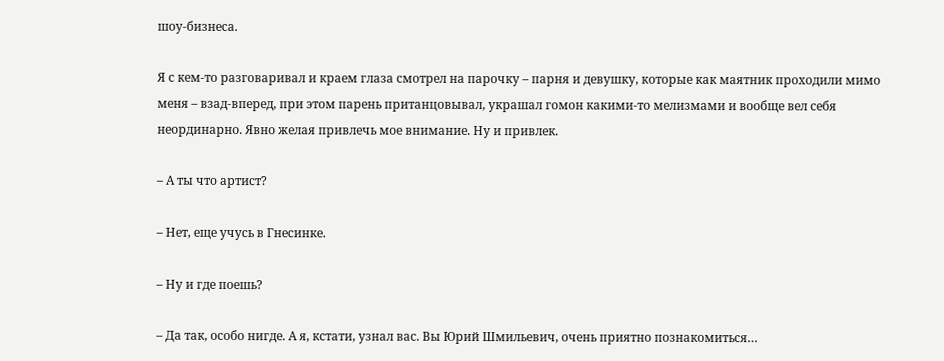шоу-бизнеса.

Я с кем-то разговаривал и краем глаза смотрел на парочку – парня и девушку, которые как маятник проходили мимо меня – взад-вперед, при этом парень пританцовывал, украшал гомон какими-то мелизмами и вообще вел себя неординарно. Явно желая привлечь мое внимание. Ну и привлек.

– А ты что артист?

– Нет, еще учусь в Гнесинке.

– Ну и где поешь?

– Да так, особо нигде. А я, кстати, узнал вас. Вы Юрий Шмильевич, очень приятно познакомиться…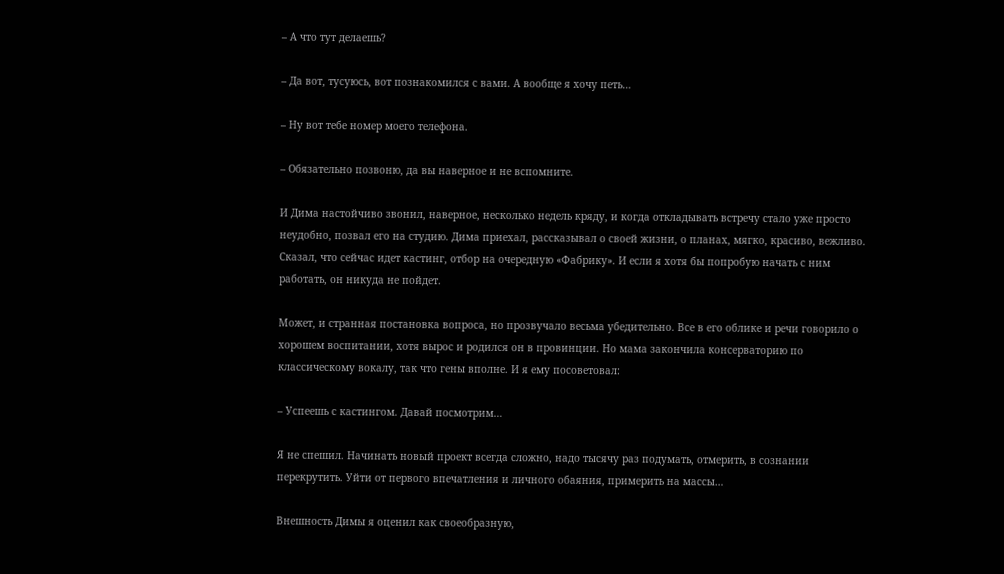– А что тут делаешь?

– Да вот, тусуюсь, вот познакомился с вами. А вообще я хочу петь…

– Ну вот тебе номер моего телефона.

– Обязательно позвоню, да вы наверное и не вспомните.

И Дима настойчиво звонил, наверное, несколько недель кряду, и когда откладывать встречу стало уже просто неудобно, позвал его на студию. Дима приехал, рассказывал о своей жизни, о планах, мягко, красиво, вежливо. Сказал, что сейчас идет кастинг, отбор на очередную «Фабрику». И если я хотя бы попробую начать с ним работать, он никуда не пойдет.

Может, и странная постановка вопроса, но прозвучало весьма убедительно. Все в его облике и речи говорило о хорошем воспитании, хотя вырос и родился он в провинции. Но мама закончила консерваторию по классическому вокалу, так что гены вполне. И я ему посоветовал:

– Успеешь с кастингом. Давай посмотрим…

Я не спешил. Начинать новый проект всегда сложно, надо тысячу раз подумать, отмерить, в сознании перекрутить. Уйти от первого впечатления и личного обаяния, примерить на массы…

Внешность Димы я оценил как своеобразную,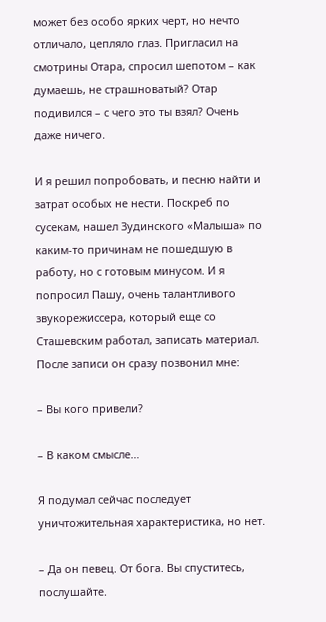может без особо ярких черт, но нечто отличало, цепляло глаз. Пригласил на смотрины Отара, спросил шепотом – как думаешь, не страшноватый? Отар подивился – с чего это ты взял? Очень даже ничего.

И я решил попробовать, и песню найти и затрат особых не нести. Поскреб по сусекам, нашел Зудинского «Малыша» по каким-то причинам не пошедшую в работу, но с готовым минусом. И я попросил Пашу, очень талантливого звукорежиссера, который еще со Сташевским работал, записать материал. После записи он сразу позвонил мне:

– Вы кого привели?

– В каком смысле…

Я подумал сейчас последует уничтожительная характеристика, но нет.

– Да он певец. От бога. Вы спуститесь, послушайте.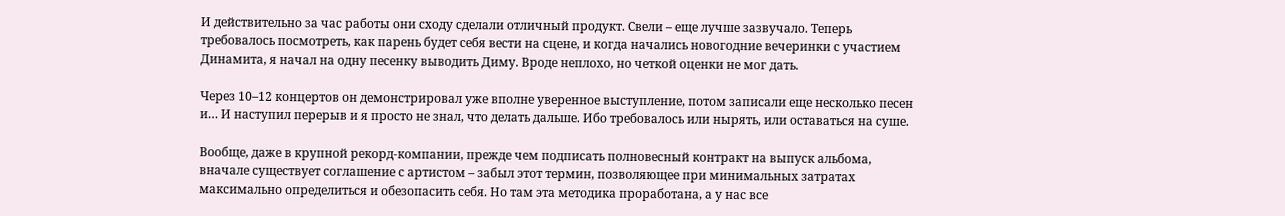И действительно за час работы они сходу сделали отличный продукт. Свели – еще лучше зазвучало. Теперь требовалось посмотреть, как парень будет себя вести на сцене, и когда начались новогодние вечеринки с участием Динамита, я начал на одну песенку выводить Диму. Вроде неплохо, но четкой оценки не мог дать.

Через 10–12 концертов он демонстрировал уже вполне уверенное выступление, потом записали еще несколько песен и… И наступил перерыв и я просто не знал, что делать дальше. Ибо требовалось или нырять, или оставаться на суше.

Вообще, даже в крупной рекорд-компании, прежде чем подписать полновесный контракт на выпуск альбома, вначале существует соглашение с артистом – забыл этот термин, позволяющее при минимальных затратах максимально определиться и обезопасить себя. Но там эта методика проработана, а у нас все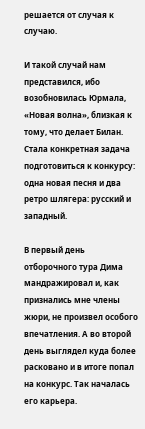решается от случая к случаю.

И такой случай нам представился, ибо возобновилась Юрмала, «Новая волна», близкая к тому, что делает Билан. Стала конкретная задача подготовиться к конкурсу: одна новая песня и два ретро шлягера: русский и западный.

В первый день отборочного тура Дима мандражировал и, как признались мне члены жюри, не произвел особого впечатления. А во второй день выглядел куда более расковано и в итоге попал на конкурс. Так началась его карьера.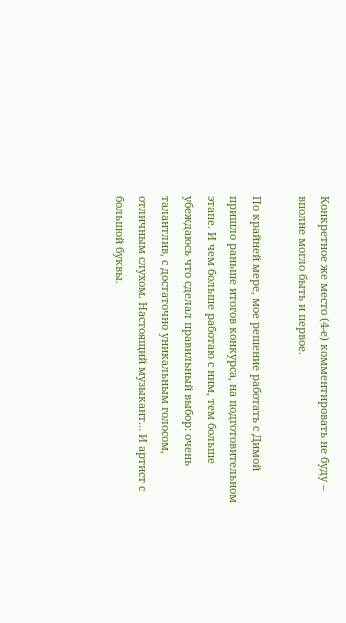Конкретное же место (4-е) комментировать не буду – вполне могло быть и первое.

По крайней мере, мое решение работать с Димой пришло раньше итогов конкурса, на подготовительном этапе. И чем больше работаю с ним, тем больше убеждаюсь что сделал правильный выбор: очень талантлив, с достаточно уникальным голосом, отличным слухом. Настоящий музыкант… И артист с большой буквы.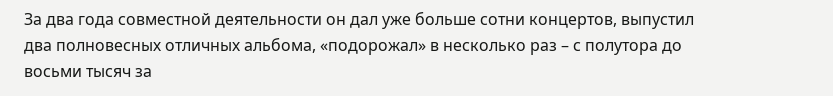За два года совместной деятельности он дал уже больше сотни концертов, выпустил два полновесных отличных альбома, «подорожал» в несколько раз – с полутора до восьми тысяч за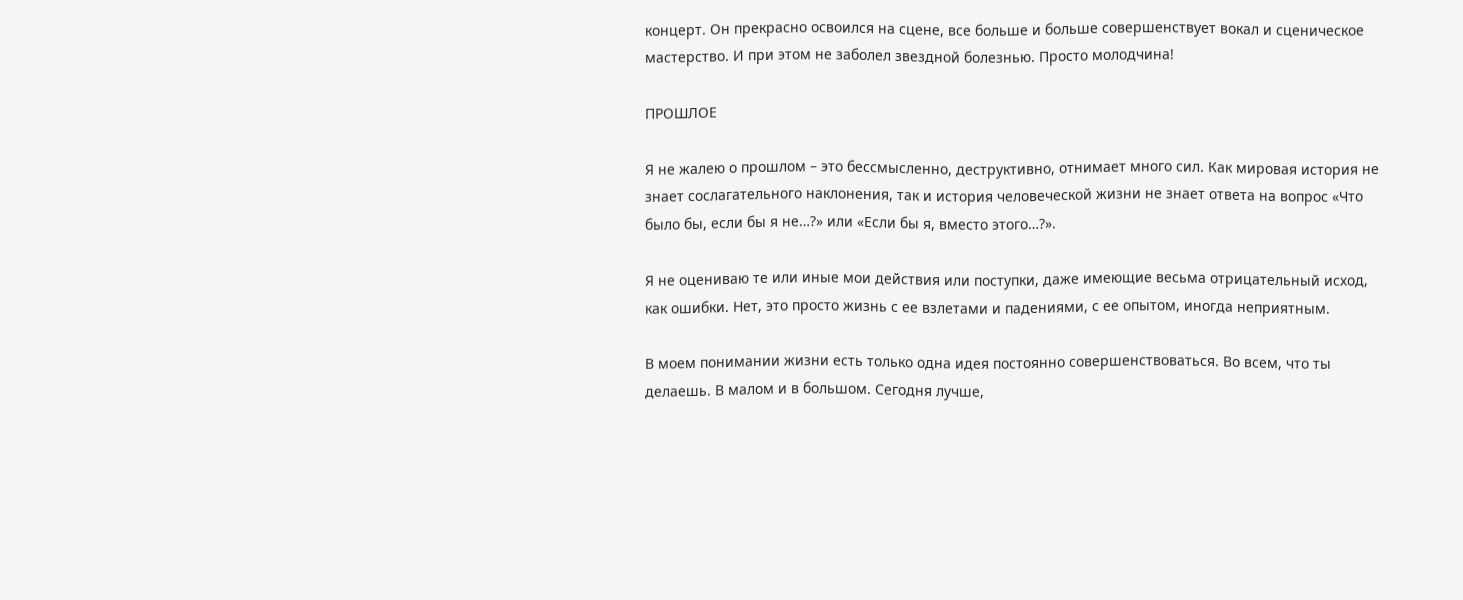концерт. Он прекрасно освоился на сцене, все больше и больше совершенствует вокал и сценическое мастерство. И при этом не заболел звездной болезнью. Просто молодчина!

ПРОШЛОЕ

Я не жалею о прошлом – это бессмысленно, деструктивно, отнимает много сил. Как мировая история не знает сослагательного наклонения, так и история человеческой жизни не знает ответа на вопрос «Что было бы, если бы я не…?» или «Если бы я, вместо этого…?».

Я не оцениваю те или иные мои действия или поступки, даже имеющие весьма отрицательный исход, как ошибки. Нет, это просто жизнь с ее взлетами и падениями, с ее опытом, иногда неприятным.

В моем понимании жизни есть только одна идея постоянно совершенствоваться. Во всем, что ты делаешь. В малом и в большом. Сегодня лучше,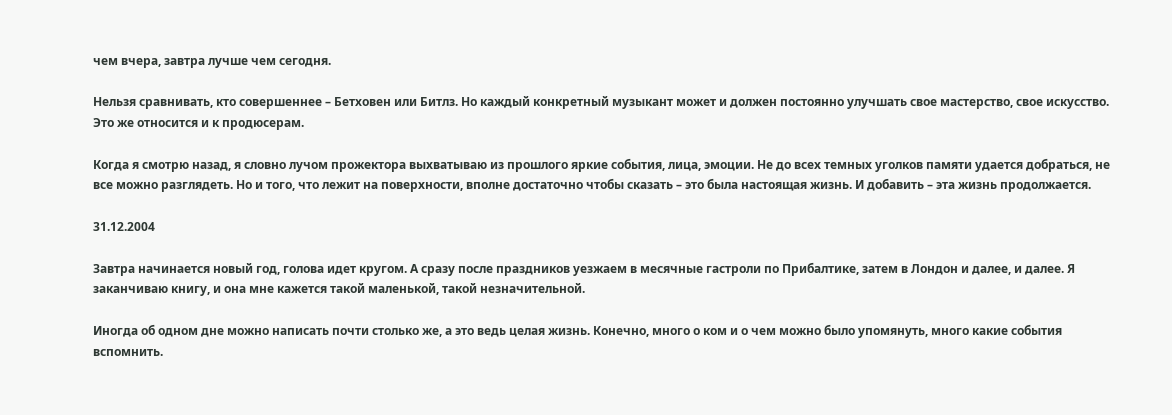чем вчера, завтра лучше чем сегодня.

Нельзя сравнивать, кто совершеннее – Бетховен или Битлз. Но каждый конкретный музыкант может и должен постоянно улучшать свое мастерство, свое искусство. Это же относится и к продюсерам.

Когда я смотрю назад, я словно лучом прожектора выхватываю из прошлого яркие события, лица, эмоции. Не до всех темных уголков памяти удается добраться, не все можно разглядеть. Но и того, что лежит на поверхности, вполне достаточно чтобы сказать – это была настоящая жизнь. И добавить – эта жизнь продолжается.

31.12.2004

Завтра начинается новый год, голова идет кругом. А сразу после праздников уезжаем в месячные гастроли по Прибалтике, затем в Лондон и далее, и далее. Я заканчиваю книгу, и она мне кажется такой маленькой, такой незначительной.

Иногда об одном дне можно написать почти столько же, а это ведь целая жизнь. Конечно, много о ком и о чем можно было упомянуть, много какие события вспомнить.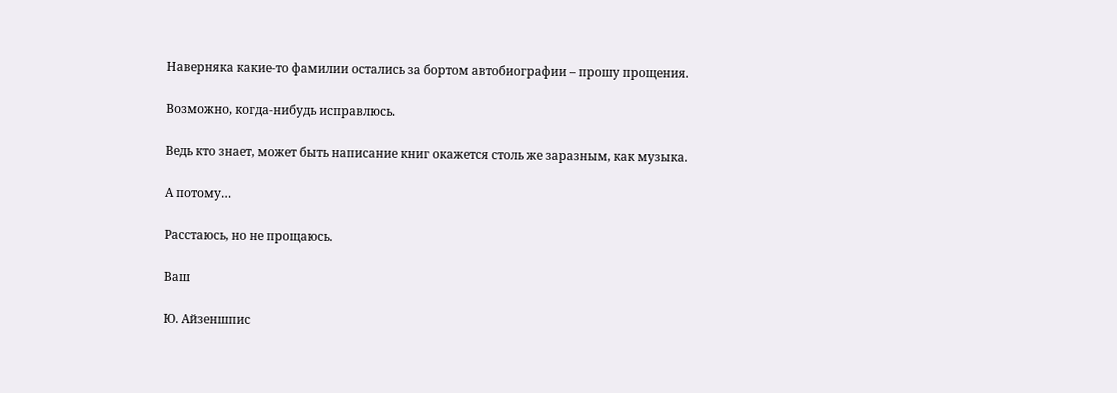Наверняка какие-то фамилии остались за бортом автобиографии – прошу прощения.

Возможно, когда-нибудь исправлюсь.

Ведь кто знает, может быть написание книг окажется столь же заразным, как музыка.

А потому…

Расстаюсь, но не прощаюсь.

Ваш

Ю. Айзеншпис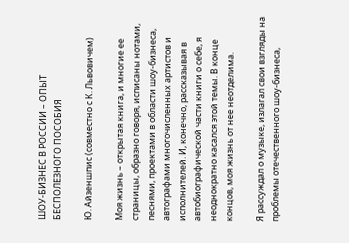ШОУ-БИЗНЕС В РОССИИ – ОПЫТ БЕСПОЛЕЗНОГО ПОСОБИЯ

Ю. Айзеншпис (совместно с К. Львовичем)

Моя жизнь – открытая книга, и многие ее страницы, образно говоря, исписаны нотами, песнями, проектами в области шоу-бизнеса, автографами многочисленных артистов и исполнителей. И, конечно, рассказывая в автобиографической части книги о себе, я неоднократно касался этой темы. В конце концов, моя жизнь от нее неотделима.

Я рассуждал о музыке, излагал свои взгляды на проблемы отечественного шоу-бизнеса,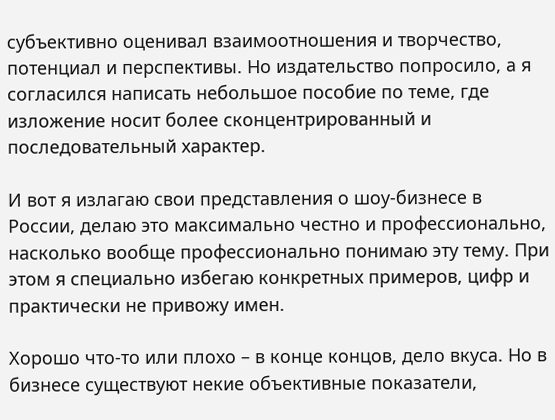субъективно оценивал взаимоотношения и творчество, потенциал и перспективы. Но издательство попросило, а я согласился написать небольшое пособие по теме, где изложение носит более сконцентрированный и последовательный характер.

И вот я излагаю свои представления о шоу-бизнесе в России, делаю это максимально честно и профессионально, насколько вообще профессионально понимаю эту тему. При этом я специально избегаю конкретных примеров, цифр и практически не привожу имен.

Хорошо что-то или плохо – в конце концов, дело вкуса. Но в бизнесе существуют некие объективные показатели,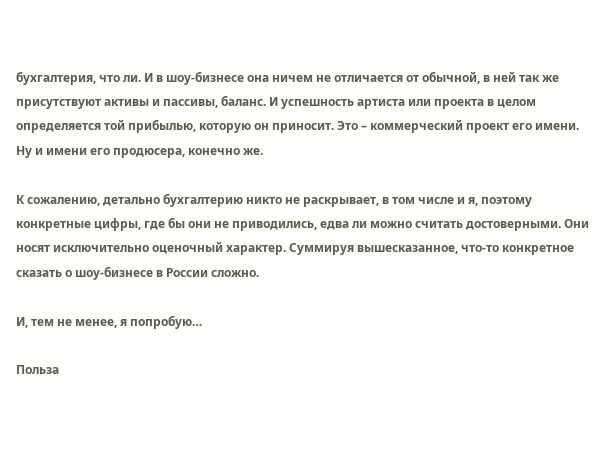бухгалтерия, что ли. И в шоу-бизнесе она ничем не отличается от обычной, в ней так же присутствуют активы и пассивы, баланс. И успешность артиста или проекта в целом определяется той прибылью, которую он приносит. Это – коммерческий проект его имени. Ну и имени его продюсера, конечно же.

К сожалению, детально бухгалтерию никто не раскрывает, в том числе и я, поэтому конкретные цифры, где бы они не приводились, едва ли можно считать достоверными. Они носят исключительно оценочный характер. Суммируя вышесказанное, что-то конкретное сказать о шоу-бизнесе в России сложно.

И, тем не менее, я попробую…

Польза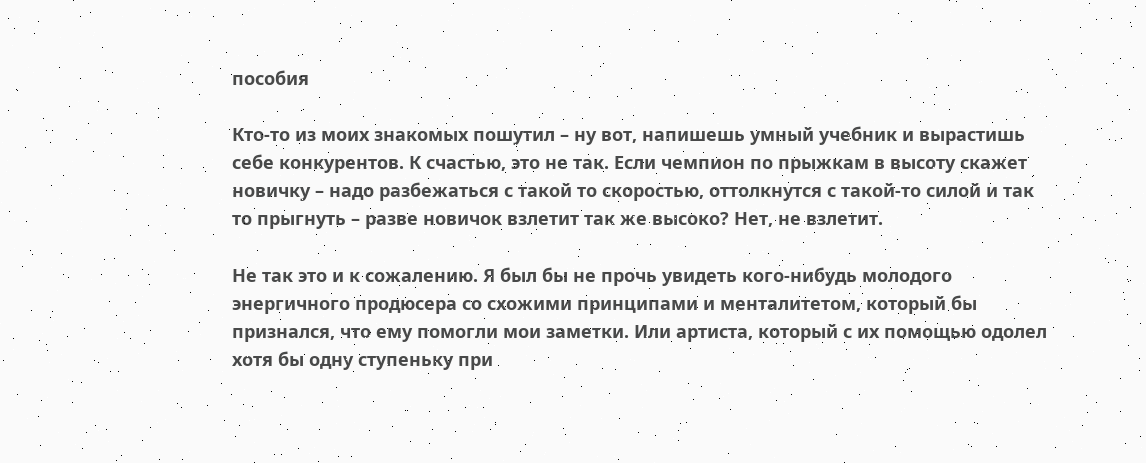пособия

Кто-то из моих знакомых пошутил – ну вот, напишешь умный учебник и вырастишь себе конкурентов. К счастью, это не так. Если чемпион по прыжкам в высоту скажет новичку – надо разбежаться с такой то скоростью, оттолкнутся с такой-то силой и так то прыгнуть – разве новичок взлетит так же высоко? Нет, не взлетит.

Не так это и к сожалению. Я был бы не прочь увидеть кого-нибудь молодого энергичного продюсера со схожими принципами и менталитетом, который бы признался, что ему помогли мои заметки. Или артиста, который с их помощью одолел хотя бы одну ступеньку при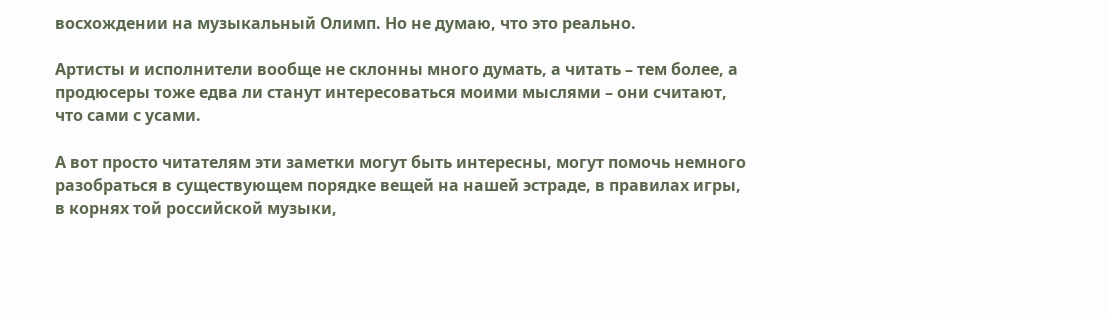восхождении на музыкальный Олимп. Но не думаю, что это реально.

Артисты и исполнители вообще не склонны много думать, а читать – тем более, а продюсеры тоже едва ли станут интересоваться моими мыслями – они считают, что сами с усами.

А вот просто читателям эти заметки могут быть интересны, могут помочь немного разобраться в существующем порядке вещей на нашей эстраде, в правилах игры, в корнях той российской музыки,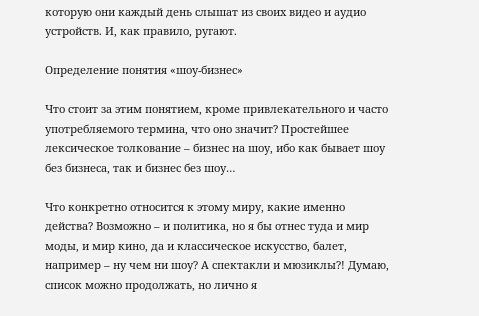которую они каждый день слышат из своих видео и аудио устройств. И, как правило, ругают.

Определение понятия «шоу-бизнес»

Что стоит за этим понятием, кроме привлекательного и часто употребляемого термина, что оно значит? Простейшее лексическое толкование – бизнес на шоу, ибо как бывает шоу без бизнеса, так и бизнес без шоу…

Что конкретно относится к этому миру, какие именно действа? Возможно – и политика, но я бы отнес туда и мир моды, и мир кино, да и классическое искусство, балет, например – ну чем ни шоу? А спектакли и мюзиклы?! Думаю, список можно продолжать, но лично я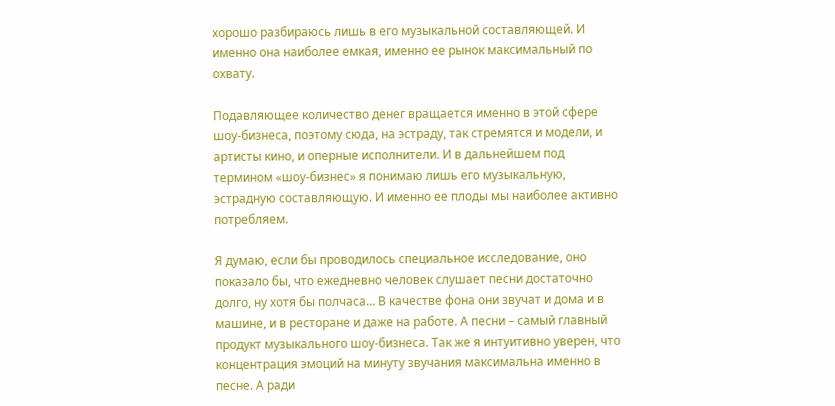хорошо разбираюсь лишь в его музыкальной составляющей. И именно она наиболее емкая, именно ее рынок максимальный по охвату.

Подавляющее количество денег вращается именно в этой сфере шоу-бизнеса, поэтому сюда, на эстраду, так стремятся и модели, и артисты кино, и оперные исполнители. И в дальнейшем под термином «шоу-бизнес» я понимаю лишь его музыкальную, эстрадную составляющую. И именно ее плоды мы наиболее активно потребляем.

Я думаю, если бы проводилось специальное исследование, оно показало бы, что ежедневно человек слушает песни достаточно долго, ну хотя бы полчаса… В качестве фона они звучат и дома и в машине, и в ресторане и даже на работе. А песни – самый главный продукт музыкального шоу-бизнеса. Так же я интуитивно уверен, что концентрация эмоций на минуту звучания максимальна именно в песне. А ради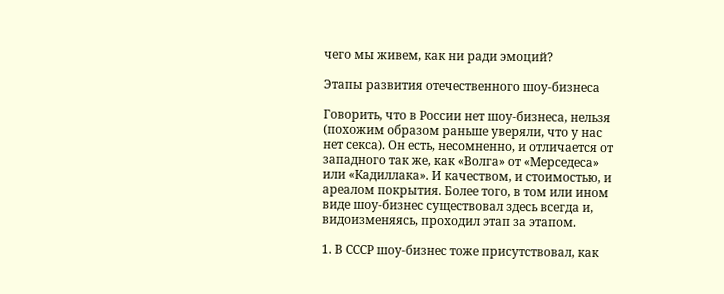чего мы живем, как ни ради эмоций?

Этапы развития отечественного шоу-бизнеса

Говорить, что в России нет шоу-бизнеса, нельзя (похожим образом раньше уверяли, что у нас нет секса). Он есть, несомненно, и отличается от западного так же, как «Волга» от «Мерседеса» или «Кадиллака». И качеством, и стоимостью, и ареалом покрытия. Более того, в том или ином виде шоу-бизнес существовал здесь всегда и, видоизменяясь, проходил этап за этапом.

1. В СССР шоу-бизнес тоже присутствовал, как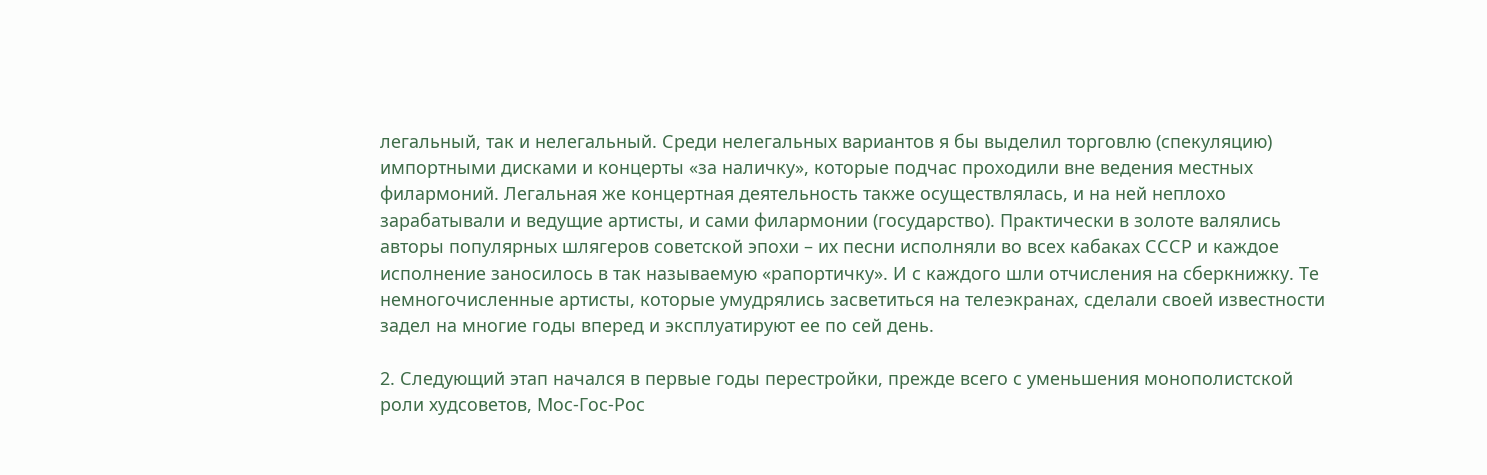легальный, так и нелегальный. Среди нелегальных вариантов я бы выделил торговлю (спекуляцию) импортными дисками и концерты «за наличку», которые подчас проходили вне ведения местных филармоний. Легальная же концертная деятельность также осуществлялась, и на ней неплохо зарабатывали и ведущие артисты, и сами филармонии (государство). Практически в золоте валялись авторы популярных шлягеров советской эпохи – их песни исполняли во всех кабаках СССР и каждое исполнение заносилось в так называемую «рапортичку». И с каждого шли отчисления на сберкнижку. Те немногочисленные артисты, которые умудрялись засветиться на телеэкранах, сделали своей известности задел на многие годы вперед и эксплуатируют ее по сей день.

2. Следующий этап начался в первые годы перестройки, прежде всего с уменьшения монополистской роли худсоветов, Мос-Гос-Рос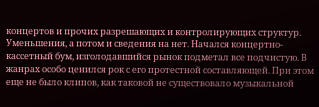концертов и прочих разрешающих и контролирующих структур. Уменьшения, а потом и сведения на нет. Начался концертно-кассетный бум, изголодавшийся рынок подметал все подчистую. В жанрах особо ценился рок с его протестной составляющей. При этом еще не было клипов, как таковой не существовало музыкальной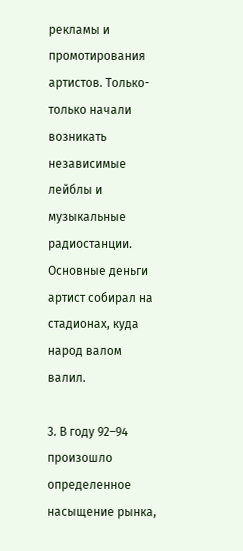рекламы и промотирования артистов. Только-только начали возникать независимые лейблы и музыкальные радиостанции. Основные деньги артист собирал на стадионах, куда народ валом валил.

3. В году 92–94 произошло определенное насыщение рынка,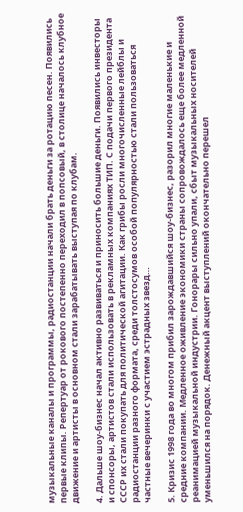музыкальные каналы и программы, радиостанции начали брать деньги за ротацию песен. Появились первые клипы. Репертуар от рокового постепенно переходил в попсовый, в столице началось клубное движение и артисты в основном стали зарабатывать выступая по клубам.

4. Дальше шоу-бизнес начал активно развиваться и приносить большие деньги. Появились инвесторы и спонсоры, артистов стали использовать в рекламных компаниях ТИП. С подачи первого президента СССР их стали покупать для политической агитации. Как грибы росли многочисленные лейблы и радиостанции разного формата, среди толстосумов особой популярностью стали пользоваться частные вечеринки с участием эстрадных звезд…

5. Кризис 1998 года во многом прибил зарождавшийся шоу-бизнес, разорил многие маленькие и средние компании. Медленное оживление экономики страны сопровождалось еще более медленной реанимацией музыкальной индустрии. Гонорары сильно упали, сбыт музыкальных носителей уменьшился на порядок. Денежный акцент выступлений окончательно перешел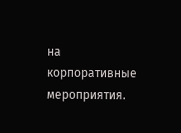на корпоративные мероприятия.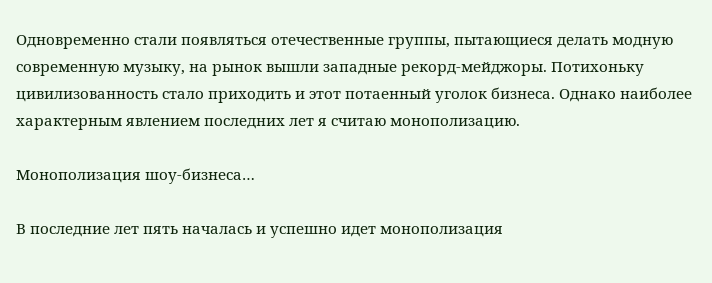Одновременно стали появляться отечественные группы, пытающиеся делать модную современную музыку, на рынок вышли западные рекорд-мейджоры. Потихоньку цивилизованность стало приходить и этот потаенный уголок бизнеса. Однако наиболее характерным явлением последних лет я считаю монополизацию.

Монополизация шоу-бизнеса…

В последние лет пять началась и успешно идет монополизация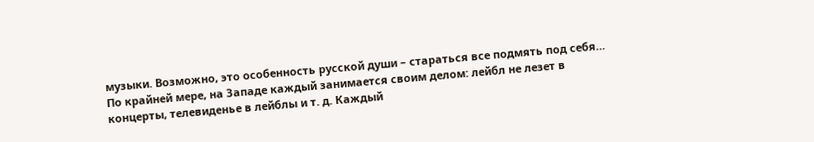музыки. Возможно, это особенность русской души – стараться все подмять под себя… По крайней мере, на Западе каждый занимается своим делом: лейбл не лезет в концерты, телевиденье в лейблы и т. д. Каждый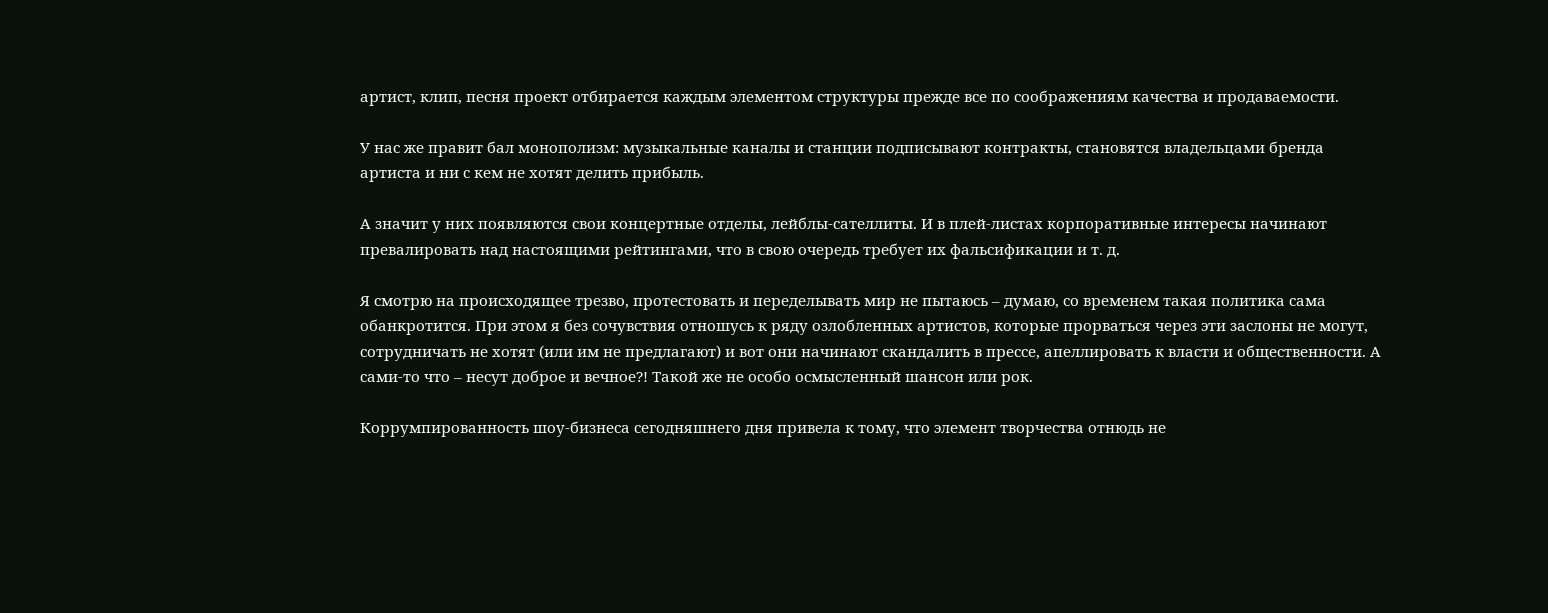артист, клип, песня проект отбирается каждым элементом структуры прежде все по соображениям качества и продаваемости.

У нас же правит бал монополизм: музыкальные каналы и станции подписывают контракты, становятся владельцами бренда артиста и ни с кем не хотят делить прибыль.

А значит у них появляются свои концертные отделы, лейблы-сателлиты. И в плей-листах корпоративные интересы начинают превалировать над настоящими рейтингами, что в свою очередь требует их фальсификации и т. д.

Я смотрю на происходящее трезво, протестовать и переделывать мир не пытаюсь – думаю, со временем такая политика сама обанкротится. При этом я без сочувствия отношусь к ряду озлобленных артистов, которые прорваться через эти заслоны не могут, сотрудничать не хотят (или им не предлагают) и вот они начинают скандалить в прессе, апеллировать к власти и общественности. А сами-то что – несут доброе и вечное?! Такой же не особо осмысленный шансон или рок.

Коррумпированность шоу-бизнеса сегодняшнего дня привела к тому, что элемент творчества отнюдь не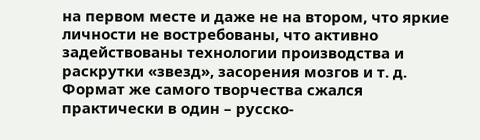на первом месте и даже не на втором, что яркие личности не востребованы, что активно задействованы технологии производства и раскрутки «звезд», засорения мозгов и т. д. Формат же самого творчества сжался практически в один – русско-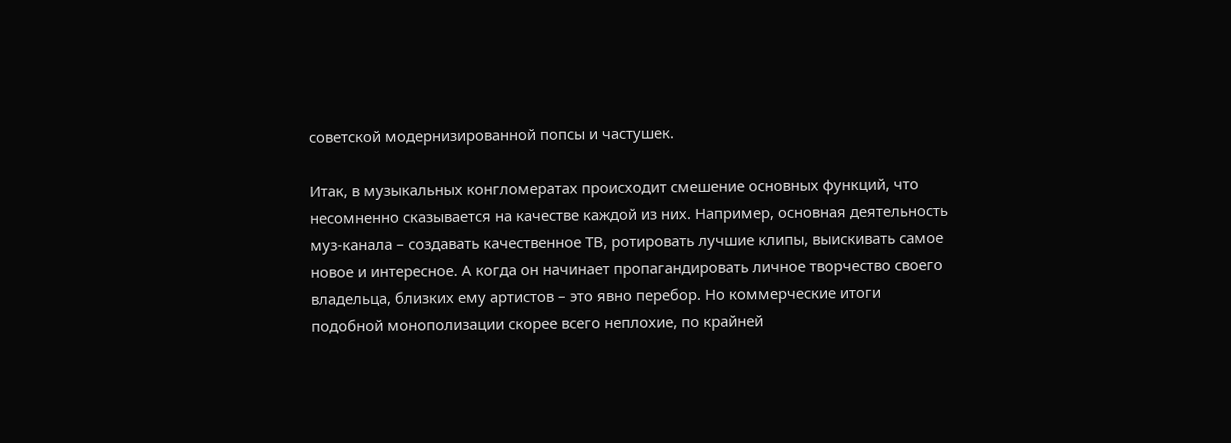советской модернизированной попсы и частушек.

Итак, в музыкальных конгломератах происходит смешение основных функций, что несомненно сказывается на качестве каждой из них. Например, основная деятельность муз-канала – создавать качественное ТВ, ротировать лучшие клипы, выискивать самое новое и интересное. А когда он начинает пропагандировать личное творчество своего владельца, близких ему артистов – это явно перебор. Но коммерческие итоги подобной монополизации скорее всего неплохие, по крайней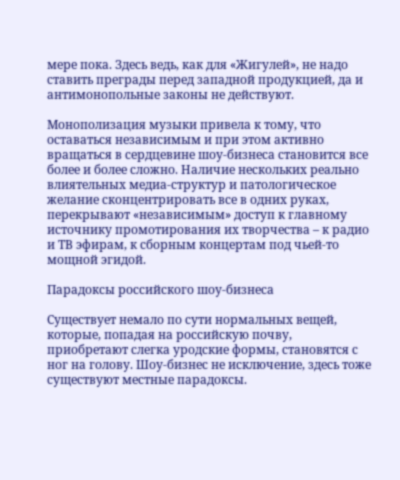мере пока. Здесь ведь, как для «Жигулей», не надо ставить преграды перед западной продукцией, да и антимонопольные законы не действуют.

Монополизация музыки привела к тому, что оставаться независимым и при этом активно вращаться в сердцевине шоу-бизнеса становится все более и более сложно. Наличие нескольких реально влиятельных медиа-структур и патологическое желание сконцентрировать все в одних руках, перекрывают «независимым» доступ к главному источнику промотирования их творчества – к радио и ТВ эфирам, к сборным концертам под чьей-то мощной эгидой.

Парадоксы российского шоу-бизнеса

Существует немало по сути нормальных вещей, которые, попадая на российскую почву, приобретают слегка уродские формы, становятся с ног на голову. Шоу-бизнес не исключение, здесь тоже существуют местные парадоксы.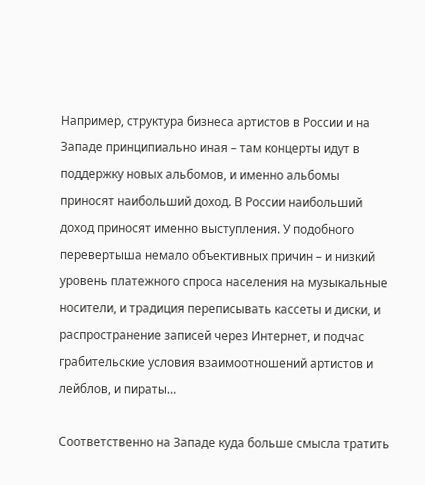Например, структура бизнеса артистов в России и на Западе принципиально иная – там концерты идут в поддержку новых альбомов, и именно альбомы приносят наибольший доход. В России наибольший доход приносят именно выступления. У подобного перевертыша немало объективных причин – и низкий уровень платежного спроса населения на музыкальные носители, и традиция переписывать кассеты и диски, и распространение записей через Интернет, и подчас грабительские условия взаимоотношений артистов и лейблов, и пираты…

Соответственно на Западе куда больше смысла тратить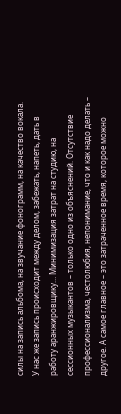силы на запись альбома, на звучание фонограмм, на качество вокала. У нас же запись происходит между делом, забежать, напеть, дать в работу аранжировщику… Минимизация затрат на студию, на сессионных музыкантов – только одно из объяснений. Отсутствие профессионализма, честолюбия, непонимание, что и как надо делать – другое. А самое главное – это затраченное время, которое можно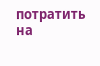потратить на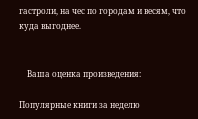гастроли, на чес по городам и весям, что куда выгоднее.


    Ваша оценка произведения:

Популярные книги за неделю